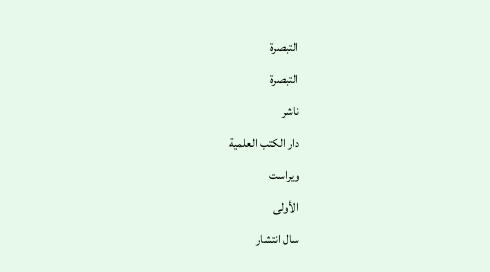التبصرة
التبصرة
ناشر
دار الكتب العلمية
ویراست
الأولى
سال انتشار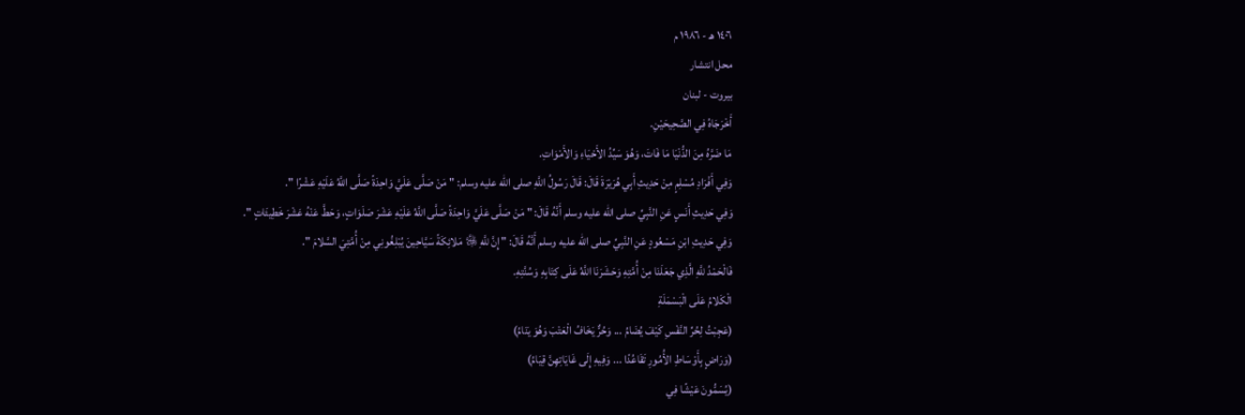١٤٠٦ هـ - ١٩٨٦ م
محل انتشار
بيروت - لبنان
أَخْرَجَاهُ فِي الصَّحِيحَيْنِ.
مَا ضَرَّهُ مِنَ الدُّنْيَا مَا فَاتَ، وَهُوَ سَيِّدُ الأَحْيَاءِ وَالأَمْوَاتِ.
وَفِي أَفْرَادِ مُسْلِمٍ مِنْ حَدِيثِ أَبِي هُرَيْرَةَ قَالَ: قَالَ رَسُولُ اللَّهِ صلى الله عليه وسلم: " مَنْ صَلَّى عَلَيَّ وَاحِدَةً صَلَّى اللَّهُ عَلَيْهِ عَشْرًا ".
وَفِي حَدِيثِ أَنَسٍ عَنِ النَّبِيِّ صلى الله عليه وسلم أَنَّهُ قَالَ: " مَنْ صَلَّى عَلَيَّ وَاحِدَةً صَلَّى اللَّهُ عَلَيْهِ عَشْرَ صَلَوَاتٍ، وَحَطَّ عَنْهُ عَشْرَ خَطِيئَاتٍ ".
وَفِي حَدِيثِ ابْنِ مَسْعُودٍ عَنِ النَّبِيِّ صلى الله عليه وسلم أَنَّهُ قَالَ: " إِنَّ للَّهِ ﷿ مَلائِكَةً سَيَّاحِينَ يُبْلِغُونِي مِنْ أُمَّتِيَ السَّلامَ ".
فَالْحَمْدُ للَّهِ الَّذِي جَعَلَنَا مِنْ أُمَّتِهِ وَحَشَرَنَا اللَّهُ عَلَى كِتَابِهِ وَسُنَّتِهِ.
الْكَلامُ عَلَى الْبَسْمَلَةِ
(عَجِبْتُ لِحُرِّ النَّفْسِ كَيْفَ يُضَامُ ... وَحُرٌّ يَخَافُ الْعَتْبَ وَهُوَ يَنَامُ)
(وَرَاضٍ بِأَوْسَاطِ الأُمُورِ تَقَاعُدًا ... وَفِيهِ إِلَى غَايَاتِهِنَّ قِيَامُ)
(يُسَمُّونَ عَيْشًا فِي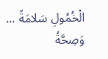الْخُمُولِ سَلامَةً ... وَصِحَّةُ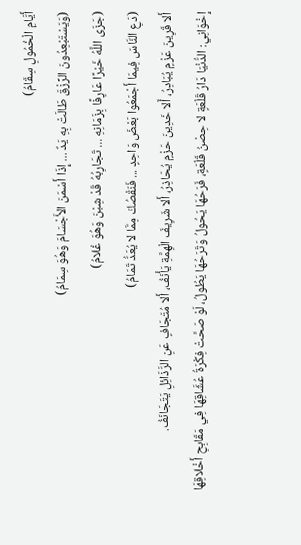أَيَّامِ الْخُمُولِ سِقَامُ)
(وَيَسْتَبْعِدُونَ الرِّزْقَ طَالَتْ بِهِ يَدٌ ... إِذَا أَسْمَنَ الأَجْسَامَ وَهُوَ سِمَامُ)
(جَزَى اللَّهُ خَيْرًا عَارِفًا بِزَمَانِهِ ... تَجَارِبُهُ قَدْ شِبْنَ وَهُوَ غُلامُ)
(دَعِ النَّاسَ فِيمَا أَجْمَعُوا بَعْضَ وَاحِدٍ ... فَنَقْصُكَ مِمَّا لا يُعَدُّ تَمَامُ)
أَلا قَرِينَ عَزْمٍ يُبَادِرُ، أَلا خَدِينَ حَزْمٍ يُحَاذِرُ، أَلا شَرِيفَ الْهِمَّةِ يَأْنَفُ، أَلا مُتَجَافٍ عَنِ الرَّذَائِلِ يَتَجَانَفُ.
إِخْوَانِي: الدُّنْيَا دَارُ قَلْعَةٍ لا حِصْنُ قَلْعَةٍ، فَرَحُهَا يَحُولُ وَتَرَحُهَا يَطُولُ، لَوْ صَحَّتْ فِكْرَةُ عُشَّاقِهَا فِي مَقَابِحِ أَخْلاقِهَا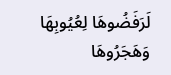لَرَفَضُوهَا لِعُيُوبِهَا وَهَجَرُوهَا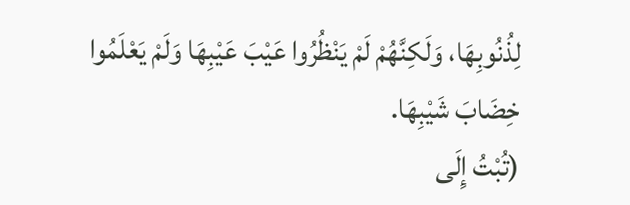لِذُنُوبِهَا، وَلَكِنَّهُمْ لَمْ يَنْظُرُوا عَيْبَ عَيْبِهَا وَلَمْ يَعْلَمُوا خِضَابَ شَيْبِهَا.
(تُبْتُ إِلَى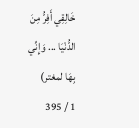خَالِقِي أَفِرُّ مِنَ الدُّنْيَا ... وَإِنِّي بِهَا لمغتر)
1 / 395